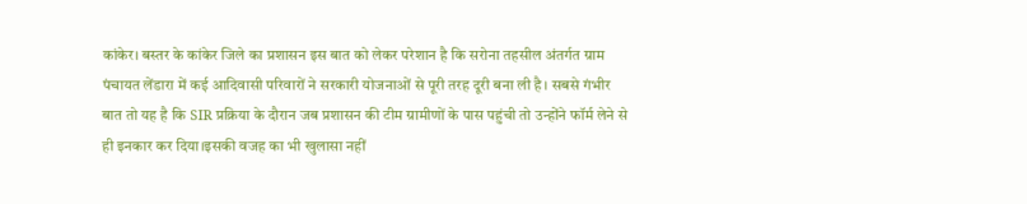कांकेर। बस्तर के कांकेर जिले का प्रशासन इस बात को लेकर परेशान है कि सरोना तहसील अंतर्गत ग्राम पंचायत लेंडारा में कई आदिवासी परिवारों ने सरकारी योजनाओं से पूरी तरह दूरी बना ली है। सबसे गंभीर बात तो यह है कि SIR प्रक्रिया के दौरान जब प्रशासन की टीम ग्रामीणों के पास पहुंची तो उन्होंने फॉर्म लेने से ही इनकार कर दिया।इसकी वजह का भी खुलासा नहीं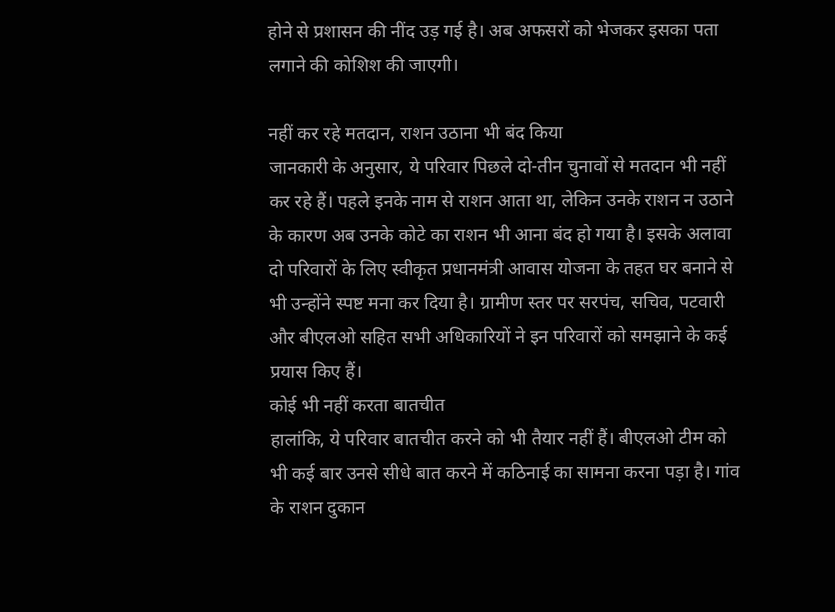होने से प्रशासन की नींद उड़ गई है। अब अफसरों को भेजकर इसका पता लगाने की कोशिश की जाएगी।

नहीं कर रहे मतदान, राशन उठाना भी बंद किया
जानकारी के अनुसार, ये परिवार पिछले दो-तीन चुनावों से मतदान भी नहीं कर रहे हैं। पहले इनके नाम से राशन आता था, लेकिन उनके राशन न उठाने के कारण अब उनके कोटे का राशन भी आना बंद हो गया है। इसके अलावा दो परिवारों के लिए स्वीकृत प्रधानमंत्री आवास योजना के तहत घर बनाने से भी उन्होंने स्पष्ट मना कर दिया है। ग्रामीण स्तर पर सरपंच, सचिव, पटवारी और बीएलओ सहित सभी अधिकारियों ने इन परिवारों को समझाने के कई प्रयास किए हैं।
कोई भी नहीं करता बातचीत
हालांकि, ये परिवार बातचीत करने को भी तैयार नहीं हैं। बीएलओ टीम को भी कई बार उनसे सीधे बात करने में कठिनाई का सामना करना पड़ा है। गांव के राशन दुकान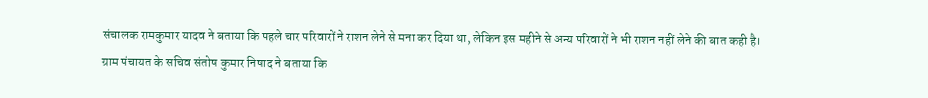संचालक रामकुमार यादव ने बताया कि पहले चार परिवारों ने राशन लेने से मना कर दिया था, लेकिन इस महीने से अन्य परिवारों ने भी राशन नहीं लेने की बात कही है।
ग्राम पंचायत के सचिव संतोष कुमार निषाद ने बताया कि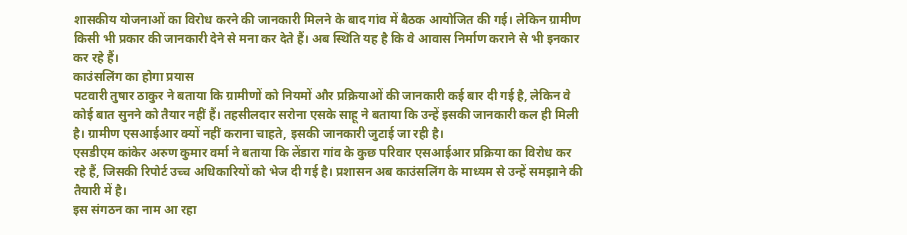शासकीय योजनाओं का विरोध करने की जानकारी मिलने के बाद गांव में बैठक आयोजित की गई। लेकिन ग्रामीण किसी भी प्रकार की जानकारी देने से मना कर देते हैं। अब स्थिति यह है कि वे आवास निर्माण कराने से भी इनकार कर रहे हैं।
काउंसलिंग का होगा प्रयास
पटवारी तुषार ठाकुर ने बताया कि ग्रामीणों को नियमों और प्रक्रियाओं की जानकारी कई बार दी गई है, लेकिन वे कोई बात सुनने को तैयार नहीं हैं। तहसीलदार सरोना एसके साहू ने बताया कि उन्हें इसकी जानकारी कल ही मिली है। ग्रामीण एसआईआर क्यों नहीं कराना चाहते, इसकी जानकारी जुटाई जा रही है।
एसडीएम कांकेर अरुण कुमार वर्मा ने बताया कि लेंडारा गांव के कुछ परिवार एसआईआर प्रक्रिया का विरोध कर रहे हैं, जिसकी रिपोर्ट उच्च अधिकारियों को भेज दी गई है। प्रशासन अब काउंसलिंग के माध्यम से उन्हें समझाने की तैयारी में है।
इस संगठन का नाम आ रहा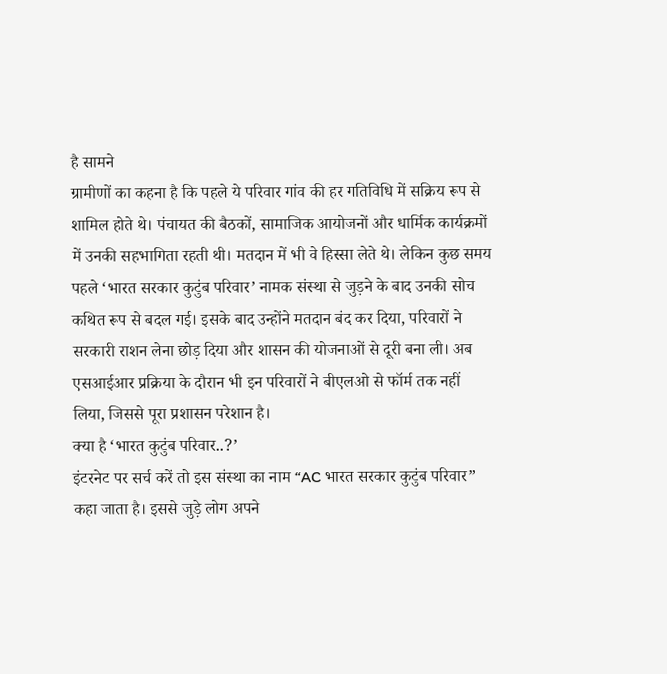है सामने
ग्रामीणों का कहना है कि पहले ये परिवार गांव की हर गतिविधि में सक्रिय रूप से शामिल होते थे। पंचायत की बैठकों, सामाजिक आयोजनों और धार्मिक कार्यक्रमों में उनकी सहभागिता रहती थी। मतदान में भी वे हिस्सा लेते थे। लेकिन कुछ समय पहले ‘भारत सरकार कुटुंब परिवार’ नामक संस्था से जुड़ने के बाद उनकी सोच कथित रूप से बदल गई। इसके बाद उन्होंने मतदान बंद कर दिया, परिवारों ने सरकारी राशन लेना छोड़ दिया और शासन की योजनाओं से दूरी बना ली। अब एसआईआर प्रक्रिया के दौरान भी इन परिवारों ने बीएलओ से फॉर्म तक नहीं लिया, जिससे पूरा प्रशासन परेशान है।
क्या है ‘भारत कुटुंब परिवार..?’
इंटरनेट पर सर्च करें तो इस संस्था का नाम “AC भारत सरकार कुटुंब परिवार” कहा जाता है। इससे जुड़े लोग अपने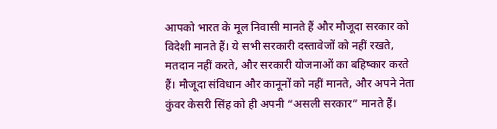आपको भारत के मूल निवासी मानते हैं और मौजूदा सरकार को विदेशी मानते हैं। ये सभी सरकारी दस्तावेजों को नहीं रखते, मतदान नहीं करते, और सरकारी योजनाओं का बहिष्कार करते हैं। मौजूदा संविधान और कानूनों को नहीं मानते, और अपने नेता कुंवर केसरी सिंह को ही अपनी “असली सरकार” मानते हैं।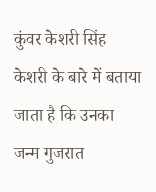कुंवर केशरी सिंह केशरी के बारे में बताया जाता है कि उनका जन्म गुजरात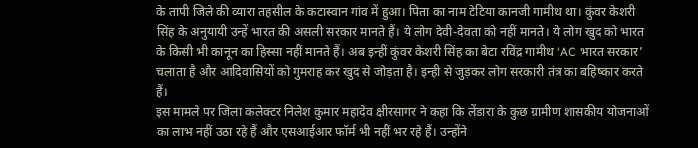के तापी जिले की व्यारा तहसील के कटास्वान गांव में हुआ। पिता का नाम टेटिया कानजी गामीथ था। कुंवर केशरी सिंह के अनुयायी उन्हें भारत की असली सरकार मानते हैं। ये लोग देवी-देवता को नहीं मानते। ये लोग खुद को भारत के किसी भी कानून का हिस्सा नहीं मानते हैं। अब इन्हीं कुंवर केशरी सिंह का बेटा रविंद्र गामीथ ‘AC भारत सरकार’ चलाता है और आदिवासियों को गुमराह कर खुद से जोड़ता है। इन्ही से जुड़कर लोग सरकारी तंत्र का बहिष्कार करते हैं।
इस मामले पर जिला कलेक्टर निलेश कुमार महादेव क्षीरसागर ने कहा कि लेंडारा के कुछ ग्रामीण शासकीय योजनाओं का लाभ नहीं उठा रहे हैं और एसआईआर फॉर्म भी नहीं भर रहे हैं। उन्होंने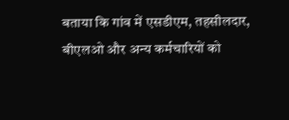बताया कि गांव में एसडीएम, तहसीलदार, बीएलओ और अन्य कर्मचारियों को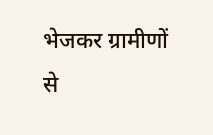भेजकर ग्रामीणों से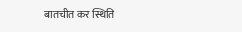बातचीत कर स्थिति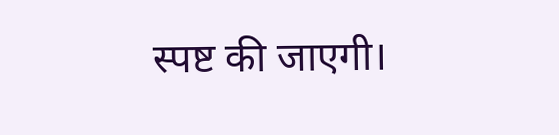स्पष्ट की जाएगी।